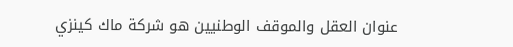عنوان العقل والموقف الوطنيين هو شركة ماك كينزي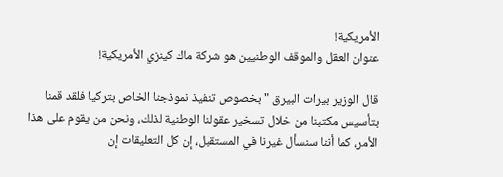الأمريكية!
عنوان العقل والموقف الوطنيين هو شركة ماك كينزي الأمريكية!

قال الوزير بيرات البيرق "بخصوص تنفيذ نموذجنا الخاص بتركيا فلقد قمنا بتأسيس مكتبنا من خلال تسخير عقولنا الوطنية لذلك، ونحن من يقوم على هذا الأمر، كما أننا سنسأل غيرنا في المستقبل، إن كل التعليقات إن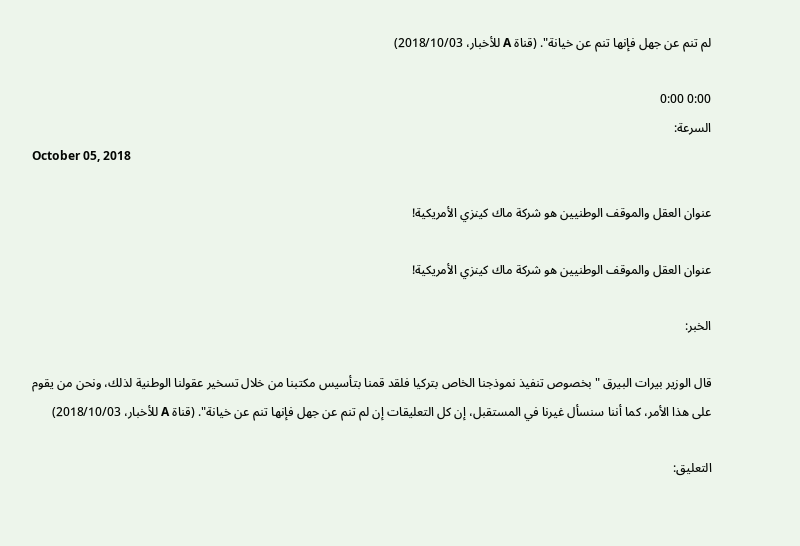لم تنم عن جهل فإنها تنم عن خيانة". (قناة A للأخبار، 2018/10/03)

0:00 0:00
السرعة:
October 05, 2018

عنوان العقل والموقف الوطنيين هو شركة ماك كينزي الأمريكية!

عنوان العقل والموقف الوطنيين هو شركة ماك كينزي الأمريكية!

الخبر:

قال الوزير بيرات البيرق "بخصوص تنفيذ نموذجنا الخاص بتركيا فلقد قمنا بتأسيس مكتبنا من خلال تسخير عقولنا الوطنية لذلك، ونحن من يقوم على هذا الأمر، كما أننا سنسأل غيرنا في المستقبل، إن كل التعليقات إن لم تنم عن جهل فإنها تنم عن خيانة". (قناة A للأخبار، 2018/10/03)

التعليق: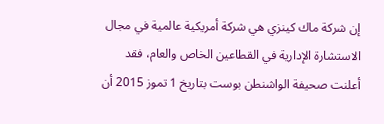إن شركة ماك كينزي هي شركة أمريكية عالمية في مجال الاستشارة الإدارية في القطاعين الخاص والعام، فقد أعلنت صحيفة الواشنطن بوست بتاريخ 1 تموز 2015 أن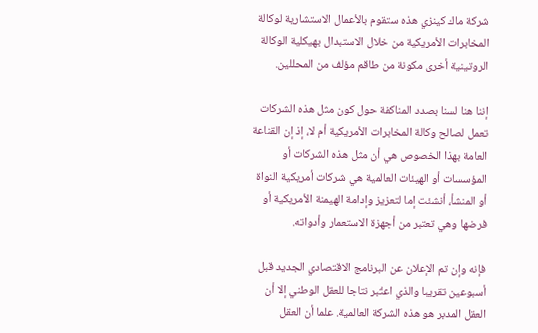شركة ماك كينزي هذه ستقوم بالأعمال الاستشارية لوكالة المخابرات الأمريكية من خلال الاستبدال بهيكلية الوكالة الروتينية أخرى مكونة من طاقم مؤلف من المحللين.

إننا هنا لسنا بصدد المناكفة حول كون مثل هذه الشركات تعمل لصالح وكالة المخابرات الأمريكية أم لا، إذ إن القناعة العامة بهذا الخصوص هي أن مثل هذه الشركات أو المؤسسات أو الهيئات العالمية هي شركات أمريكية النواة أو المنشأ، أنشئت إما لتعزيز وإدامة الهيمنة الأمريكية أو فرضها وهي تعتبر من أجهزة الاستعمار وأدواته.

فإنه وإن تم الإعلان عن البرنامج الاقتصادي الجديد قبل أسبوعين تقريبا والذي اعتُبر نتاجا للعقل الوطني إلا أن العقل المدبر هو هذه الشركة العالمية. علما أن العقل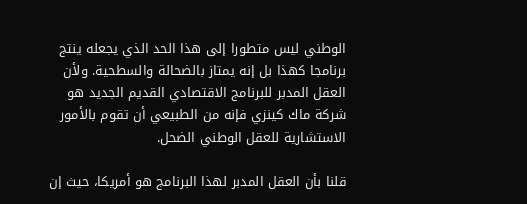الوطني ليس متطورا إلى هذا الحد الذي يجعله ينتج برنامجا كهذا بل إنه يمتاز بالضحالة والسطحية. ولأن العقل المدبر للبرنامج الاقتصادي القديم الجديد هو شركة ماك كينزي فإنه من الطبيعي أن تقوم بالأمور الاستشارية للعقل الوطني الضحل.

قلنا بأن العقل المدبر لهذا البرنامج هو أمريكا، حيث إن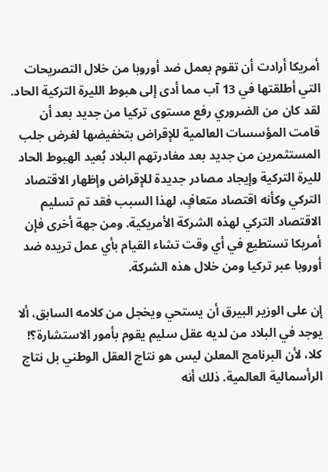أمريكا أرادت أن تقوم بعمل ضد أوروبا من خلال التصريحات التي أطلقتها في 13 آب مما أدى إلى هبوط الليرة التركية الحاد. لقد كان من الضروري رفع مستوى تركيا من جديد بعد أن قامت المؤسسات العالمية للإقراض بتخفيضها لغرض جلب المستثمرين من جديد بعد مغادرتهم البلاد بُعيد الهبوط الحاد لليرة التركية وإيجاد مصادر جديدة للإقراض وإظهار الاقتصاد التركي وكأنه اقتصاد متعافٍ، لهذا السبب فقد تم تسليم الاقتصاد التركي لهذه الشركة الأمريكية. ومن جهة أخرى فإن أمريكا تستطيع في أي وقت تشاء القيام بأي عمل تريده ضد أوروبا عبر تركيا ومن خلال هذه الشركة.

إن على الوزير البيرق أن يستحي ويخجل من كلامه السابق، ألا يوجد في البلاد من لديه عقل سليم يقوم بأمور الاستشارة؟! كلا، لأن البرنامج المعلن ليس هو نتاج العقل الوطني بل نتاج الرأسمالية العالمية. ذلك أنه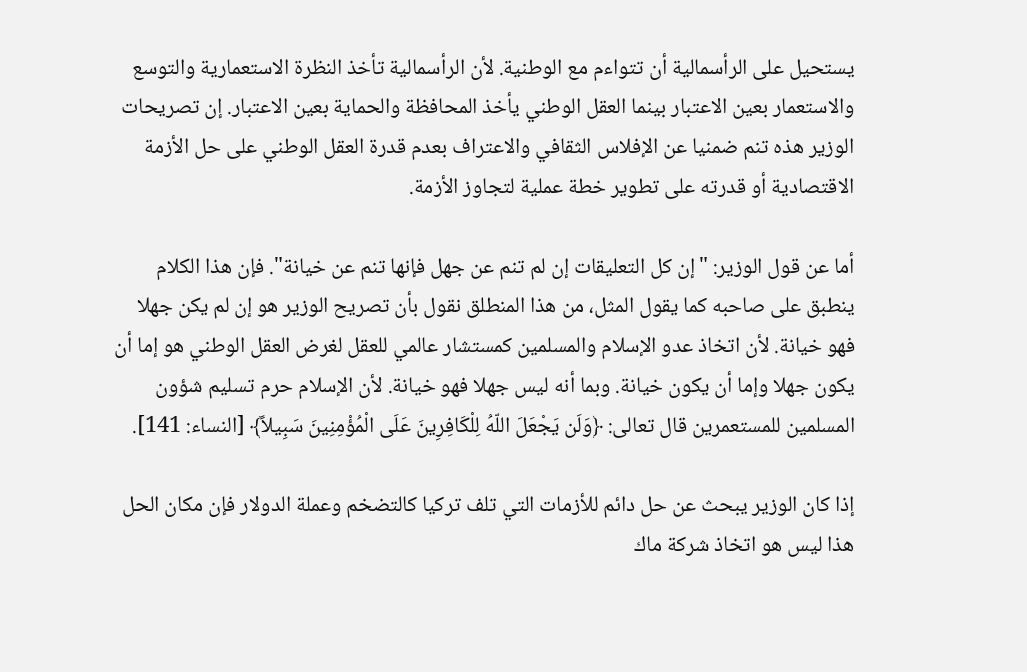يستحيل على الرأسمالية أن تتواءم مع الوطنية. لأن الرأسمالية تأخذ النظرة الاستعمارية والتوسع والاستعمار بعين الاعتبار بينما العقل الوطني يأخذ المحافظة والحماية بعين الاعتبار. إن تصريحات الوزير هذه تنم ضمنيا عن الإفلاس الثقافي والاعتراف بعدم قدرة العقل الوطني على حل الأزمة الاقتصادية أو قدرته على تطوير خطة عملية لتجاوز الأزمة.

أما عن قول الوزير: "إن كل التعليقات إن لم تنم عن جهل فإنها تنم عن خيانة". فإن هذا الكلام ينطبق على صاحبه كما يقول المثل، من هذا المنطلق نقول بأن تصريح الوزير هو إن لم يكن جهلا فهو خيانة. لأن اتخاذ عدو الإسلام والمسلمين كمستشار عالمي للعقل لغرض العقل الوطني هو إما أن يكون جهلا وإما أن يكون خيانة. وبما أنه ليس جهلا فهو خيانة. لأن الإسلام حرم تسليم شؤون المسلمين للمستعمرين قال تعالى: ﴿وَلَن يَجْعَلَ اللّهُ لِلْكَافِرِينَ عَلَى الْمُؤْمِنِينَ سَبِيلاً﴾ [النساء: 141].

إذا كان الوزير يبحث عن حل دائم للأزمات التي تلف تركيا كالتضخم وعملة الدولار فإن مكان الحل هذا ليس هو اتخاذ شركة ماك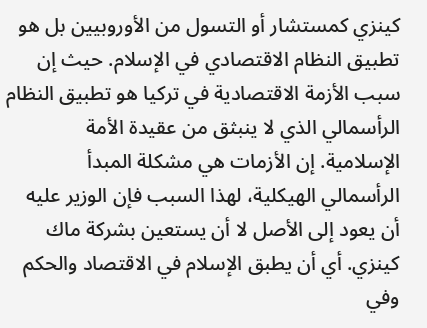كينزي كمستشار أو التسول من الأوروبيين بل هو تطبيق النظام الاقتصادي في الإسلام. حيث إن سبب الأزمة الاقتصادية في تركيا هو تطبيق النظام الرأسمالي الذي لا ينبثق من عقيدة الأمة الإسلامية. إن الأزمات هي مشكلة المبدأ الرأسمالي الهيكلية، لهذا السبب فإن الوزير عليه أن يعود إلى الأصل لا أن يستعين بشركة ماك كينزي. أي أن يطبق الإسلام في الاقتصاد والحكم وفي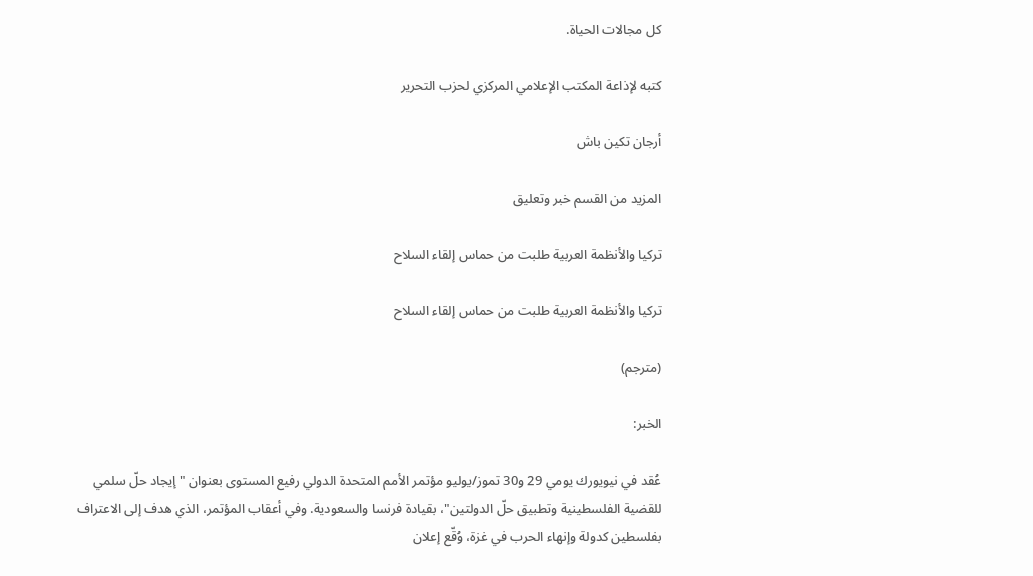كل مجالات الحياة.

كتبه لإذاعة المكتب الإعلامي المركزي لحزب التحرير

أرجان تكين باش

المزيد من القسم خبر وتعليق

تركيا والأنظمة العربية طلبت من حماس إلقاء السلاح

تركيا والأنظمة العربية طلبت من حماس إلقاء السلاح

(مترجم)

الخبر:

عُقد في نيويورك يومي 29 و30 تموز/يوليو مؤتمر الأمم المتحدة الدولي رفيع المستوى بعنوان "إيجاد حلّ سلمي للقضية الفلسطينية وتطبيق حلّ الدولتين"، بقيادة فرنسا والسعودية. وفي أعقاب المؤتمر، الذي هدف إلى الاعتراف بفلسطين كدولة وإنهاء الحرب في غزة، وُقّع إعلان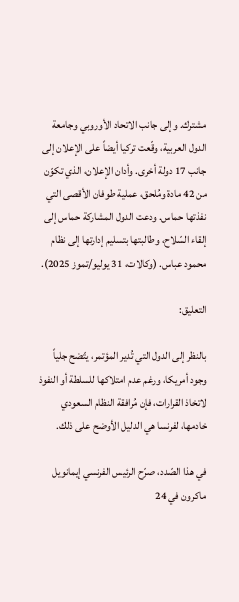مشترك. وإلى جانب الاتحاد الأوروبي وجامعة الدول العربية، وقّعت تركيا أيضاً على الإعلان إلى جانب 17 دولة أخرى. وأدان الإعلان، الذي تكوّن من 42 مادة ومُلحق، عملية طوفان الأقصى التي نفذتها حماس. ودعت الدول المشاركة حماس إلى إلقاء السّلاح، وطالبتها بتسليم إدارتها إلى نظام محمود عباس. (وكالات، 31 يوليو/تموز 2025).

التعليق:

بالنظر إلى الدول التي تُدير المؤتمر، يتّضح جلياً وجود أمريكا، ورغم عدم امتلاكها للسلطة أو النفوذ لاتخاذ القرارات، فإن مُرافقة النظام السعودي خادمها، لفرنسا هي الدليل الأوضح على ذلك.

في هذا الصّدد، صرّح الرئيس الفرنسي إيمانويل ماكرون في 24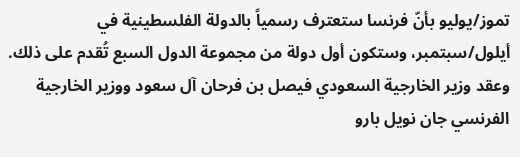تموز/يوليو بأنّ فرنسا ستعترف رسمياً بالدولة الفلسطينية في أيلول/سبتمبر، وستكون أول دولة من مجموعة الدول السبع تُقدم على ذلك. وعقد وزير الخارجية السعودي فيصل بن فرحان آل سعود ووزير الخارجية الفرنسي جان نويل بارو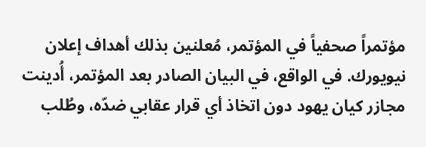مؤتمراً صحفياً في المؤتمر، مُعلنين بذلك أهداف إعلان نيويورك. في الواقع، في البيان الصادر بعد المؤتمر، أُدينت مجازر كيان يهود دون اتخاذ أي قرار عقابي ضدّه، وطُلب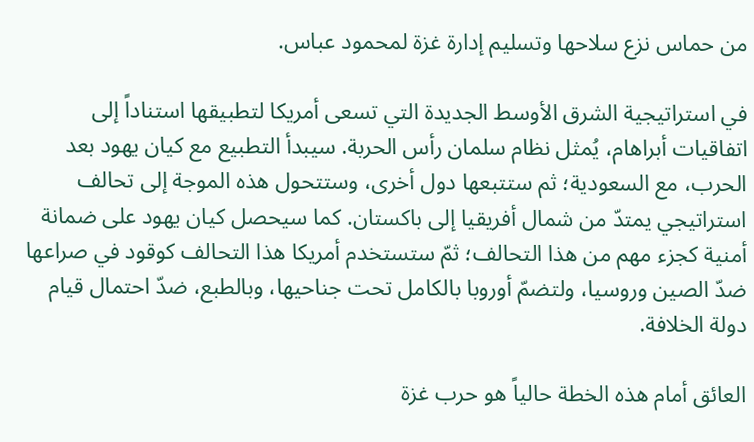من حماس نزع سلاحها وتسليم إدارة غزة لمحمود عباس.

في استراتيجية الشرق الأوسط الجديدة التي تسعى أمريكا لتطبيقها استناداً إلى اتفاقيات أبراهام، يُمثل نظام سلمان رأس الحربة. سيبدأ التطبيع مع كيان يهود بعد الحرب، مع السعودية؛ ثم ستتبعها دول أخرى، وستتحول هذه الموجة إلى تحالف استراتيجي يمتدّ من شمال أفريقيا إلى باكستان. كما سيحصل كيان يهود على ضمانة أمنية كجزء مهم من هذا التحالف؛ ثمّ ستستخدم أمريكا هذا التحالف كوقود في صراعها ضدّ الصين وروسيا، ولتضمّ أوروبا بالكامل تحت جناحيها، وبالطبع، ضدّ احتمال قيام دولة الخلافة.

العائق أمام هذه الخطة حالياً هو حرب غزة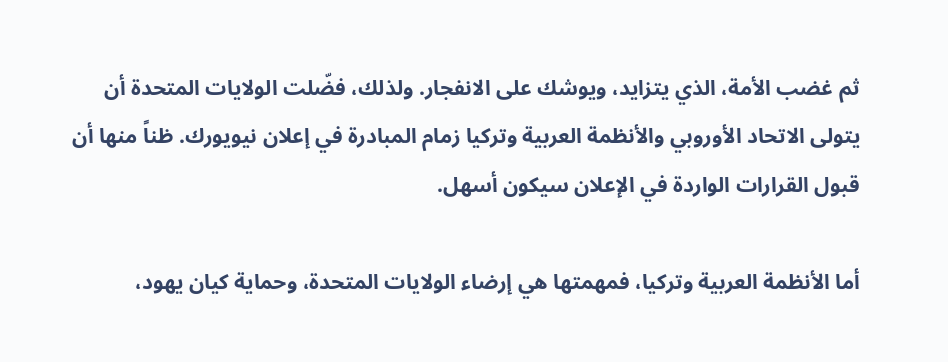ثم غضب الأمة، الذي يتزايد، ويوشك على الانفجار. ولذلك، فضّلت الولايات المتحدة أن يتولى الاتحاد الأوروبي والأنظمة العربية وتركيا زمام المبادرة في إعلان نيويورك. ظناً منها أن قبول القرارات الواردة في الإعلان سيكون أسهل.

أما الأنظمة العربية وتركيا، فمهمتها هي إرضاء الولايات المتحدة، وحماية كيان يهود،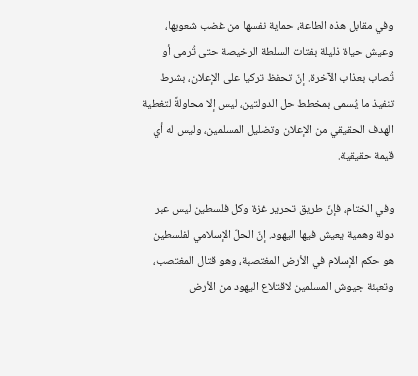وفي مقابل هذه الطاعة، حماية نفسها من غضب شعوبها، وعيش حياة ذليلة بفتات السلطة الرخيصة حتى تُرمى أو تُصاب بعذاب الآخرة. إنّ تحفظ تركيا على الإعلان، بشرط تنفيذ ما يُسمى بمخطط حل الدولتين، ليس إلا محاولةً لتغطية الهدف الحقيقي من الإعلان وتضليل المسلمين، وليس له أي قيمة حقيقية.

وفي الختام، فإنّ طريق تحرير غزة وكل فلسطين ليس عبر دولة وهمية يعيش فيها اليهود. إنّ الحلّ الإسلامي لفلسطين هو حكم الإسلام في الأرض المغتصبة، وهو قتال المغتصب، وتعبئة جيوش المسلمين لاقتلاع اليهود من الأرض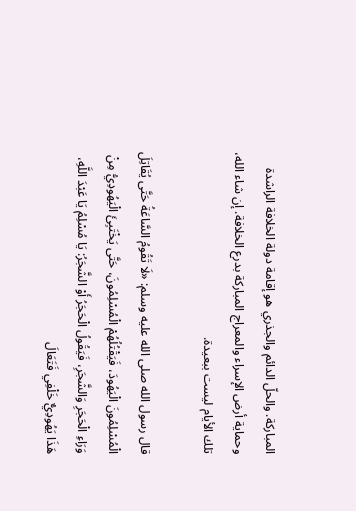المباركة. والحلّ الدائم والجذري هو إقامة دولة الخلافة الراشدة وحماية أرض الإسراء والمعراج المباركة بدرع الخلافة. إن شاء الله، تلك الأيام ليست ببعيدة.

قال رسول الله صلى الله عليه وسلم: «لَا تَقُومُ السَّاعَةُ حَتَّى يُقَاتِلَ الْمُسْلِمُونَ الْيَهُودَ، فَيَقْتُلُهُمْ الْمُسْلِمُونَ، حَتَّى يَخْتَبِئَ الْيَهُودِيُّ مِنْ وَرَاءِ الْحَجَرِ وَالشَّجَرِ، فَيَقُولُ الْحَجَرُ أَوْ الشَّجَرُ: يَا مُسْلِمُ يَا عَبْدَ اللَّهِ، هَذَا يَهُودِيٌّ خَلْفِي فَتَعَالَ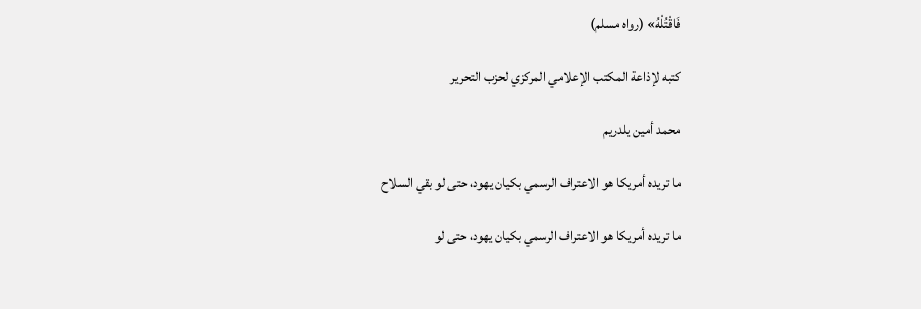فَاقْتُلْهُ» (رواه مسلم)

كتبه لإذاعة المكتب الإعلامي المركزي لحزب التحرير

محمد أمين يلدريم

ما تريده أمريكا هو الاعتراف الرسمي بكيان يهود، حتى لو بقي السلاح

ما تريده أمريكا هو الاعتراف الرسمي بكيان يهود، حتى لو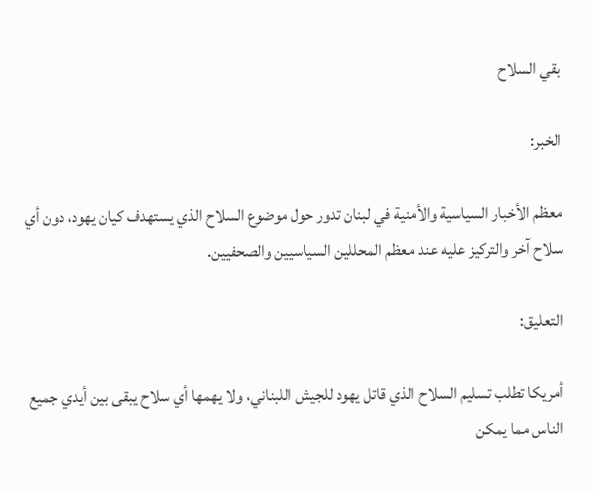بقي السلاح

الخبر:

معظم الأخبار السياسية والأمنية في لبنان تدور حول موضوع السلاح الذي يستهدف كيان يهود، دون أي سلاح آخر والتركيز عليه عند معظم المحللين السياسيين والصحفيين.

التعليق:

أمريكا تطلب تسليم السلاح الذي قاتل يهود للجيش اللبناني، ولا يهمها أي سلاح يبقى بين أيدي جميع الناس مما يمكن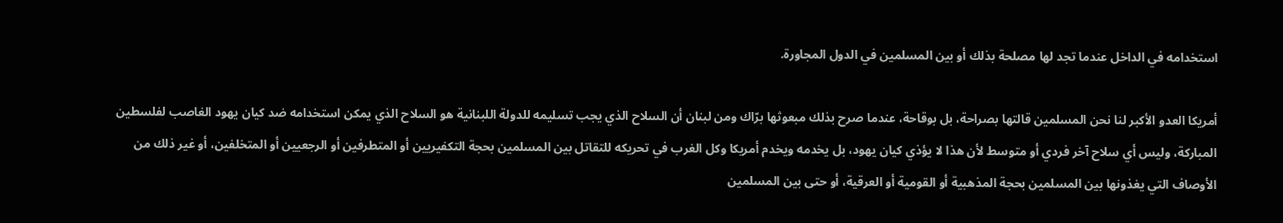استخدامه في الداخل عندما تجد لها مصلحة بذلك أو بين المسلمين في الدول المجاورة.

أمريكا العدو الأكبر لنا نحن المسلمين قالتها بصراحة، بل بوقاحة، عندما صرح بذلك مبعوثها برّاك ومن لبنان أن السلاح الذي يجب تسليمه للدولة اللبنانية هو السلاح الذي يمكن استخدامه ضد كيان يهود الغاصب لفلسطين المباركة، وليس أي سلاح آخر فردي أو متوسط لأن هذا لا يؤذي كيان يهود، بل يخدمه ويخدم أمريكا وكل الغرب في تحريكه للتقاتل بين المسلمين بحجة التكفيريين أو المتطرفين أو الرجعيين أو المتخلفين، أو غير ذلك من الأوصاف التي يغذونها بين المسلمين بحجة المذهبية أو القومية أو العرقية، أو حتى بين المسلمين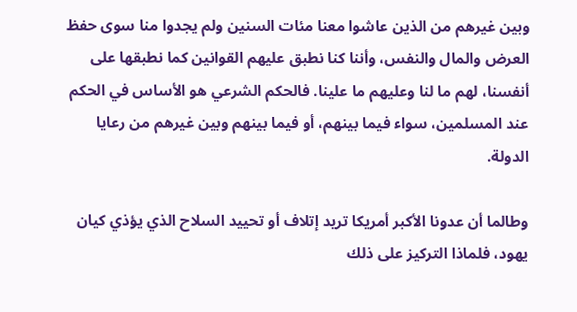وبين غيرهم من الذين عاشوا معنا مئات السنين ولم يجدوا منا سوى حفظ العرض والمال والنفس، وأننا كنا نطبق عليهم القوانين كما نطبقها على أنفسنا، لهم ما لنا وعليهم ما علينا. فالحكم الشرعي هو الأساس في الحكم عند المسلمين، سواء فيما بينهم، أو فيما بينهم وبين غيرهم من رعايا الدولة.

وطالما أن عدونا الأكبر أمريكا تريد إتلاف أو تحييد السلاح الذي يؤذي كيان يهود، فلماذا التركيز على ذلك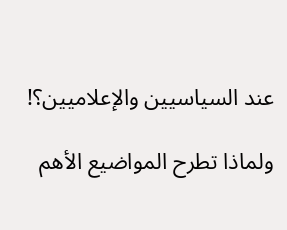عند السياسيين والإعلاميين؟!

ولماذا تطرح المواضيع الأهم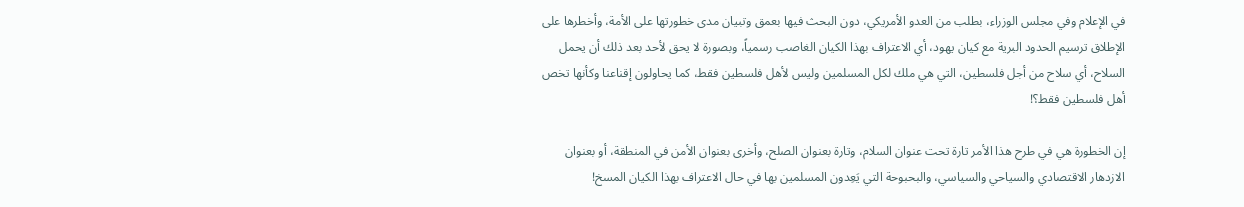في الإعلام وفي مجلس الوزراء، بطلب من العدو الأمريكي، دون البحث فيها بعمق وتبيان مدى خطورتها على الأمة، وأخطرها على الإطلاق ترسيم الحدود البرية مع كيان يهود، أي الاعتراف بهذا الكيان الغاصب رسمياً، وبصورة لا يحق لأحد بعد ذلك أن يحمل السلاح، أي سلاح من أجل فلسطين، التي هي ملك لكل المسلمين وليس لأهل فلسطين فقط، كما يحاولون إقناعنا وكأنها تخص أهل فلسطين فقط؟!

إن الخطورة هي في طرح هذا الأمر تارة تحت عنوان السلام، وتارة بعنوان الصلح، وأخرى بعنوان الأمن في المنطقة، أو بعنوان الازدهار الاقتصادي والسياحي والسياسي، والبحبوحة التي يَعِدون المسلمين بها في حال الاعتراف بهذا الكيان المسخ!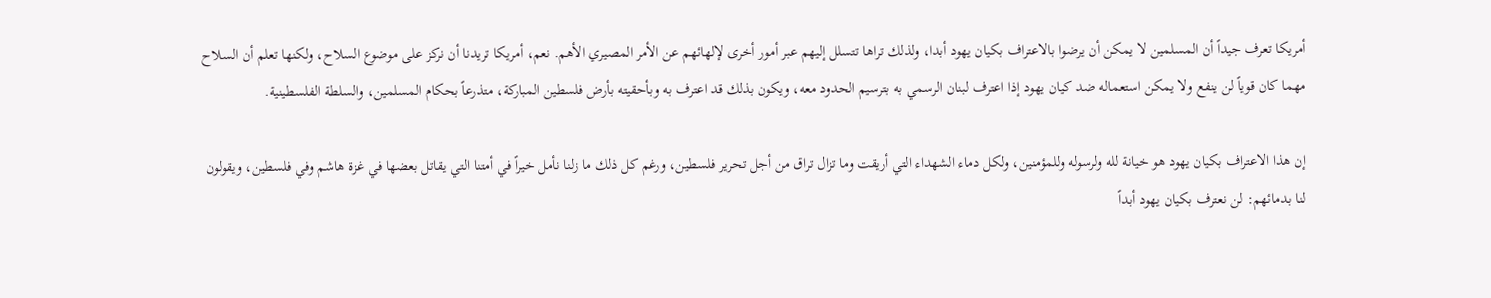أمريكا تعرف جيداً أن المسلمين لا يمكن أن يرضوا بالاعتراف بكيان يهود أبدا، ولذلك تراها تتسلل إليهم عبر أمور أخرى لإلهائهم عن الأمر المصيري الأهم. نعم، أمريكا تريدنا أن نركز على موضوع السلاح، ولكنها تعلم أن السلاح مهما كان قوياً لن ينفع ولا يمكن استعماله ضد كيان يهود إذا اعترف لبنان الرسمي به بترسيم الحدود معه، ويكون بذلك قد اعترف به وبأحقيته بأرض فلسطين المباركة، متذرعاً بحكام المسلمين، والسلطة الفلسطينية.

إن هذا الاعتراف بكيان يهود هو خيانة لله ولرسوله وللمؤمنين، ولكل دماء الشهداء التي أريقت وما تزال تراق من أجل تحرير فلسطين، ورغم كل ذلك ما زلنا نأمل خيراً في أمتنا التي يقاتل بعضها في غزة هاشم وفي فلسطين، ويقولون لنا بدمائهم: لن نعترف بكيان يهود أبداً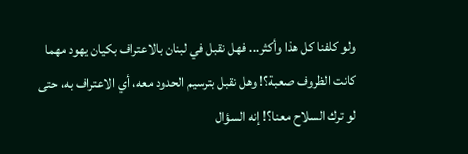ولو كلفنا كل هذا وأكثر... فهل نقبل في لبنان بالاعتراف بكيان يهود مهما كانت الظروف صعبة؟! وهل نقبل بترسيم الحدود معه، أي الاعتراف به، حتى لو ترك السلاح معنا؟! إنه السؤال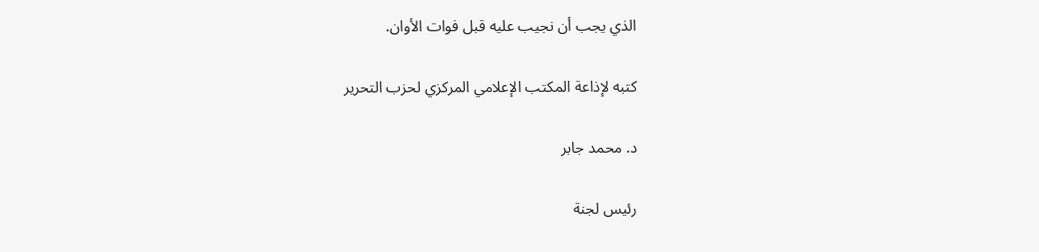الذي يجب أن نجيب عليه قبل فوات الأوان.

كتبه لإذاعة المكتب الإعلامي المركزي لحزب التحرير

د. محمد جابر

رئيس لجنة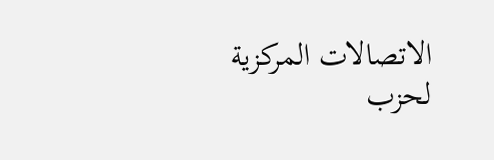الاتصالات المركزية لحزب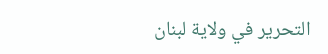التحرير في ولاية لبنان